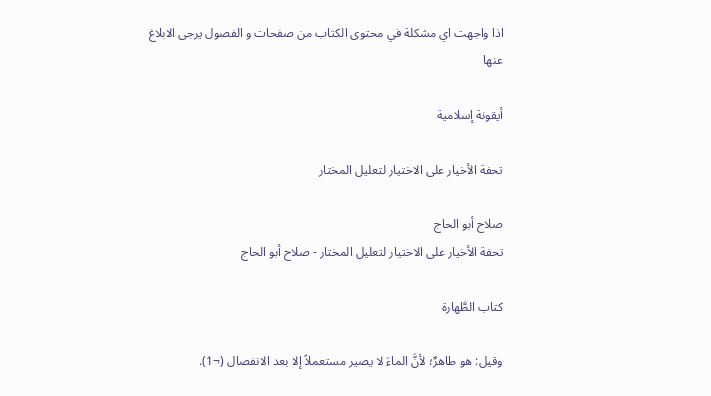اذا واجهت اي مشكلة في محتوى الكتاب من صفحات و الفصول يرجى الابلاغ عنها

أيقونة إسلامية

تحفة الأخيار على الاختيار لتعليل المختار

صلاح أبو الحاج
تحفة الأخيار على الاختيار لتعليل المختار - صلاح أبو الحاج

كتاب الطَّهارة

وقيل: هو طاهرٌ؛ لأنَّ الماءَ لا يصير مستعملاً إلا بعد الانفصال (¬1).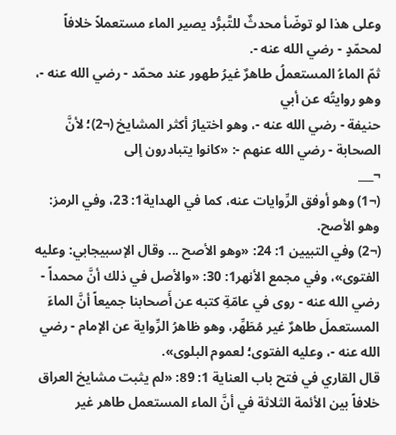وعلى هذا لو توضّأ محدثٌ للتَّبرُّد يصير الماء مستعملاً خلافاً لمحمّدٍ - رضي الله عنه -.
ثمّ الماءُ المستعملُ طاهرٌ غيرُ طهور عند محمّد - رضي الله عنه -، وهو روايتُه عن أبي
حنيفة - رضي الله عنه -، وهو اختيارُ أكثر المشايخ (¬2)؛ لأنَّ الصحابة - رضي الله عنهم -: «كانوا يتبادرون إلى
¬___
(¬1) وهو أوفق الرِّوايات عنه، كما في الهداية1: 23، وفي الرمز: وهو الأصح.
(¬2) وفي التبيين 1: 24: «وهو الأصح ... وقال الإسبيجابي: وعليه الفتوى»، وفي مجمع الأنهر1: 30: «والأصل في ذلك أنَّ محمداً - رضي الله عنه - روى في عامّةِ كتبه عن أَصحابنا جميعاً أنَّ الماءَ المستعملَ طاهرٌ غير مُطَهِّر، وهو ظاهرُ الرِّواية عن الإمام - رضي الله عنه -، وعليه الفتوى؛ لعموم البلوى».
قال القاري في فتح باب العناية 1: 89: «لم يثبت مشايخ العراق خلافاً بين الأئمة الثلاثة في أنَّ الماء المستعمل طاهر غير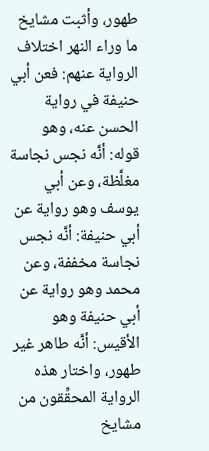طهور، وأثبت مشايخ ما وراء النهر اختلاف الرواية عنهم: فعن أبي حنيفة في رواية الحسن عنه، وهو قوله: أنَّه نجس نجاسة مغلَّظة، وعن أبي يوسف وهو رواية عن أبي حنيفة: أنَّه نجس نجاسة مخففة، وعن محمد وهو رواية عن أبي حنيفة وهو الأقيس: أنَّه طاهر غير طهور، واختار هذه الرواية المحقِّقون من مشايخ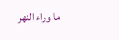ما وراء النهر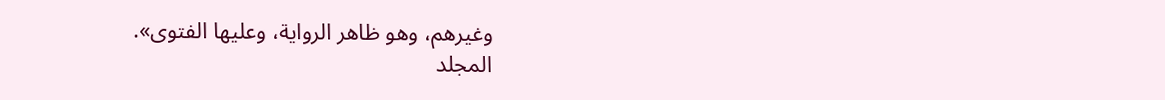وغيرهم، وهو ظاهر الرواية، وعليها الفتوى».
المجلد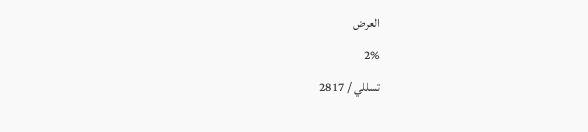العرض
2%
تسللي / 2817